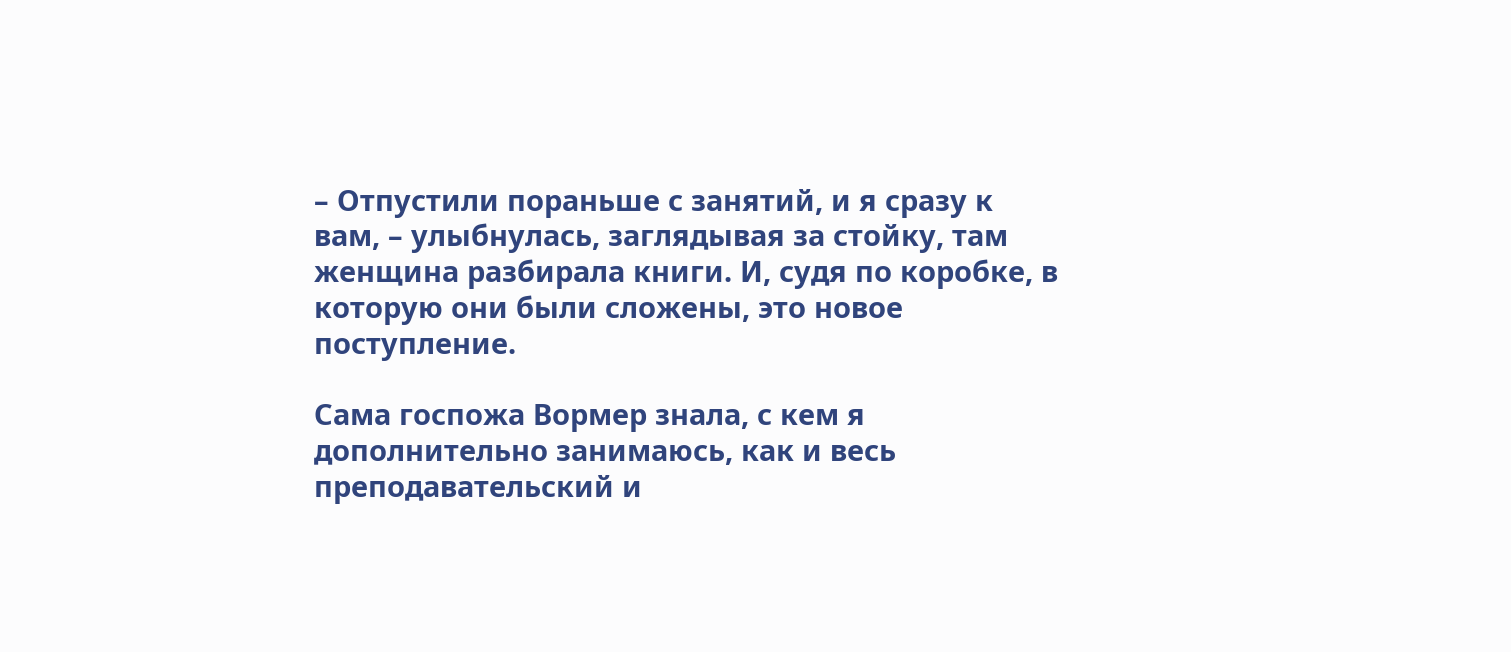– Отпустили пораньше с занятий, и я сразу к вам, – улыбнулась, заглядывая за стойку, там женщина разбирала книги. И, судя по коробке, в которую они были сложены, это новое поступление.

Сама госпожа Вормер знала, с кем я дополнительно занимаюсь, как и весь преподавательский и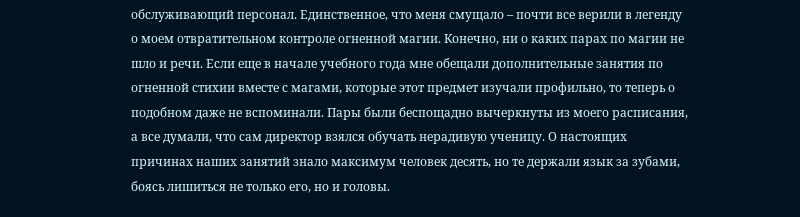обслуживающий персонал. Единственное, что меня смущало – почти все верили в легенду о моем отвратительном контроле огненной магии. Конечно, ни о каких парах по магии не шло и речи. Если еще в начале учебного года мне обещали дополнительные занятия по огненной стихии вместе с магами, которые этот предмет изучали профильно, то теперь о подобном даже не вспоминали. Пары были беспощадно вычеркнуты из моего расписания, а все думали, что сам директор взялся обучать нерадивую ученицу. О настоящих причинах наших занятий знало максимум человек десять, но те держали язык за зубами, боясь лишиться не только его, но и головы.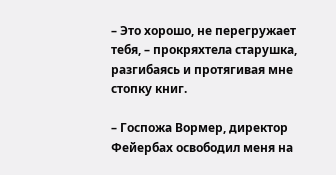– Это хорошо, не перегружает тебя, – прокряхтела старушка, разгибаясь и протягивая мне стопку книг.

– Госпожа Вормер, директор Фейербах освободил меня на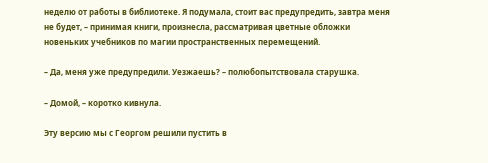неделю от работы в библиотеке. Я подумала, стоит вас предупредить, завтра меня не будет, – принимая книги, произнесла, рассматривая цветные обложки новеньких учебников по магии пространственных перемещений.

– Да, меня уже предупредили. Уезжаешь? – полюбопытствовала старушка.

– Домой, – коротко кивнула.

Эту версию мы с Георгом решили пустить в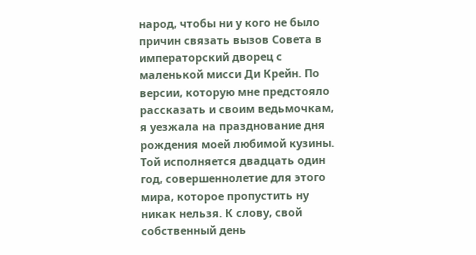народ, чтобы ни у кого не было причин связать вызов Совета в императорский дворец с маленькой мисси Ди Крейн. По версии, которую мне предстояло рассказать и своим ведьмочкам, я уезжала на празднование дня рождения моей любимой кузины. Той исполняется двадцать один год, совершеннолетие для этого мира, которое пропустить ну никак нельзя. К слову, свой собственный день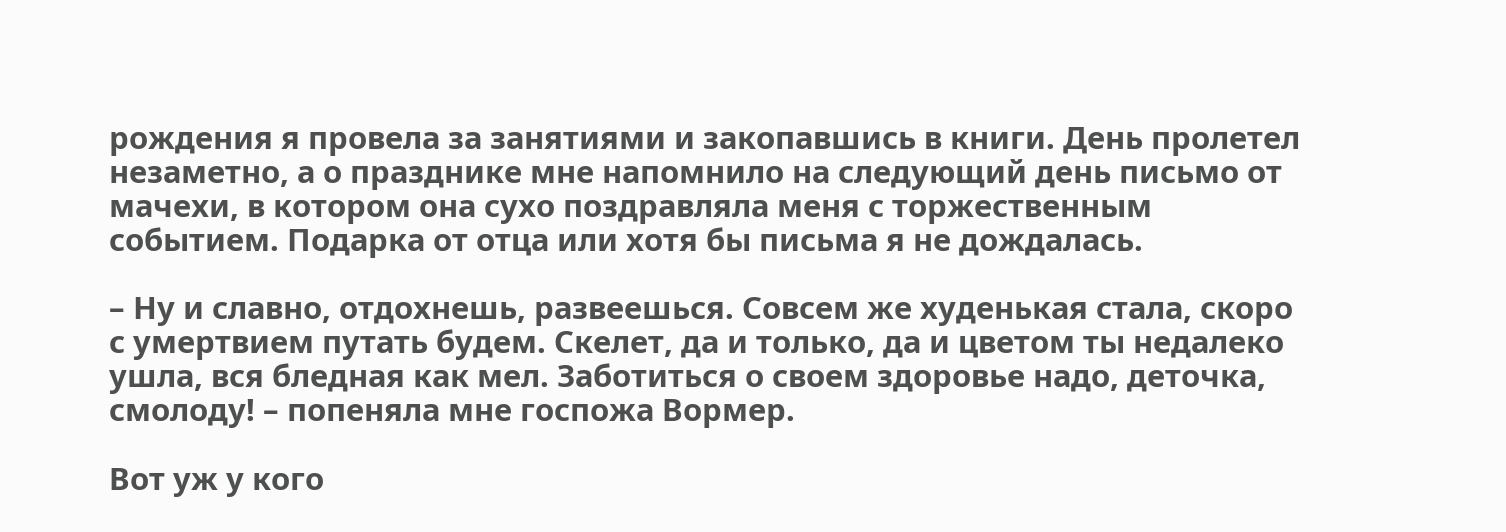рождения я провела за занятиями и закопавшись в книги. День пролетел незаметно, а о празднике мне напомнило на следующий день письмо от мачехи, в котором она сухо поздравляла меня с торжественным событием. Подарка от отца или хотя бы письма я не дождалась.

– Ну и славно, отдохнешь, развеешься. Совсем же худенькая стала, скоро с умертвием путать будем. Скелет, да и только, да и цветом ты недалеко ушла, вся бледная как мел. Заботиться о своем здоровье надо, деточка, смолоду! – попеняла мне госпожа Вормер.

Вот уж у кого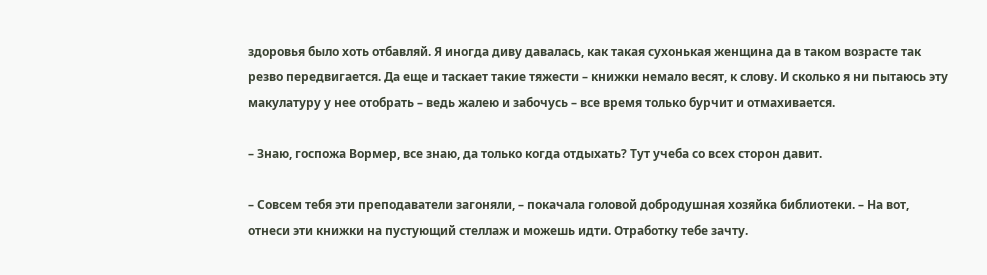здоровья было хоть отбавляй. Я иногда диву давалась, как такая сухонькая женщина да в таком возрасте так резво передвигается. Да еще и таскает такие тяжести – книжки немало весят, к слову. И сколько я ни пытаюсь эту макулатуру у нее отобрать – ведь жалею и забочусь – все время только бурчит и отмахивается.

– Знаю, госпожа Вормер, все знаю, да только когда отдыхать? Тут учеба со всех сторон давит.

– Совсем тебя эти преподаватели загоняли, – покачала головой добродушная хозяйка библиотеки. – На вот, отнеси эти книжки на пустующий стеллаж и можешь идти. Отработку тебе зачту.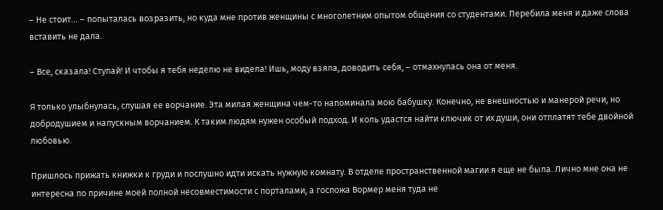– Не стоит… – попыталась возразить, но куда мне против женщины с многолетним опытом общения со студентами. Перебила меня и даже слова вставить не дала.

– Все, сказала! Ступай! И чтобы я тебя неделю не видела! Ишь, моду взяла, доводить себя, – отмахнулась она от меня.

Я только улыбнулась, слушая ее ворчание. Эта милая женщина чем-то напоминала мою бабушку. Конечно, не внешностью и манерой речи, но добродушием и напускным ворчанием. К таким людям нужен особый подход. И коль удастся найти ключик от их души, они отплатят тебе двойной любовью.

Пришлось прижать книжки к груди и послушно идти искать нужную комнату. В отделе пространственной магии я еще не была. Лично мне она не интересна по причине моей полной несовместимости с порталами, а госпожа Вормер меня туда не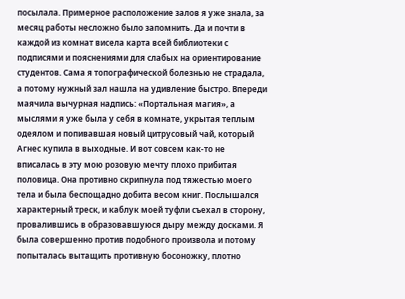посылала. Примерное расположение залов я уже знала, за месяц работы несложно было запомнить. Да и почти в каждой из комнат висела карта всей библиотеки с подписями и пояснениями для слабых на ориентирование студентов. Сама я топографической болезнью не страдала, а потому нужный зал нашла на удивление быстро. Впереди маячила вычурная надпись: «Портальная магия», а мыслями я уже была у себя в комнате, укрытая теплым одеялом и попивавшая новый цитрусовый чай, который Агнес купила в выходные. И вот совсем как-то не вписалась в эту мою розовую мечту плохо прибитая половица. Она противно скрипнула под тяжестью моего тела и была беспощадно добита весом книг. Послышался характерный треск, и каблук моей туфли съехал в сторону, провалившись в образовавшуюся дыру между досками. Я была совершенно против подобного произвола и потому попыталась вытащить противную босоножку, плотно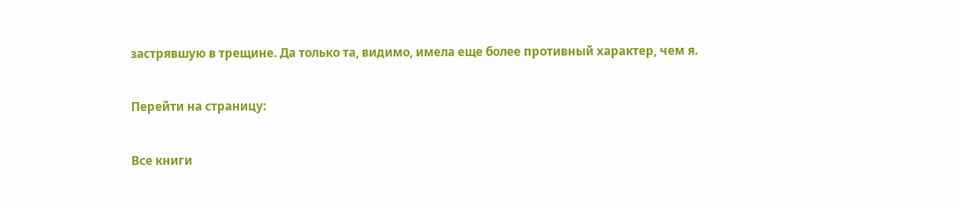застрявшую в трещине. Да только та, видимо, имела еще более противный характер, чем я.

Перейти на страницу:

Все книги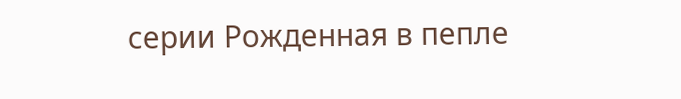серии Рожденная в пепле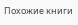Похожие книги